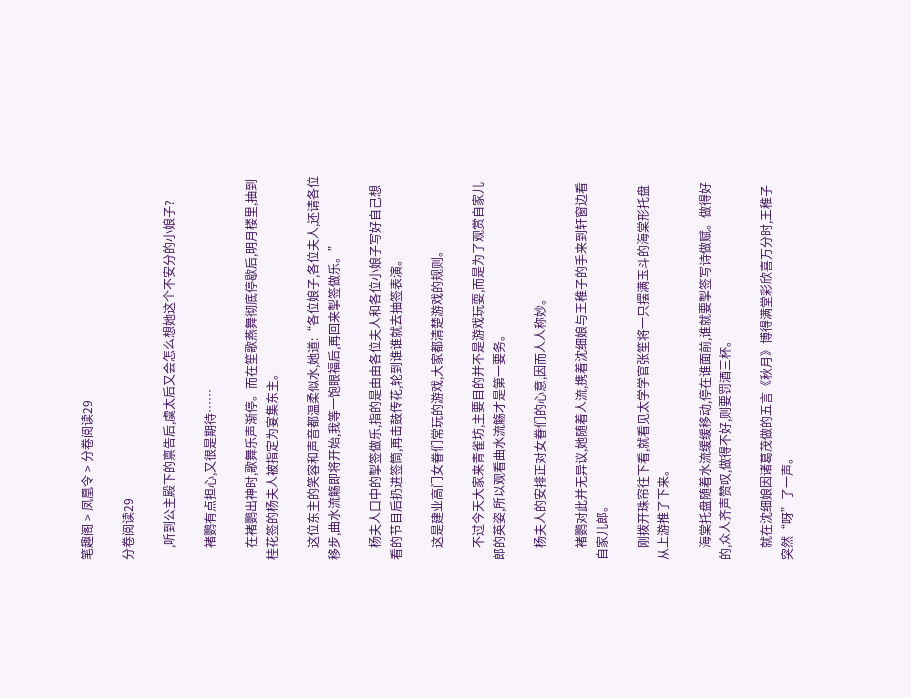笔趣阁 > 凤凰令 > 分卷阅读29

分卷阅读29

    ,听到公主殿下的禀告后,虞太后又会怎么想她这个不安分的小娘子?

    褚鹦有点担心,又很是期待……

    在褚鹦出神时,歌舞乐声渐停。而在笙歌燕舞彻底停歇后,明月楼里,抽到桂花签的杨夫人被指定为宴集东主。

    这位东主的笑容和声音都温柔似水,她道:“各位娘子,各位夫人,还请各位移步,曲水流觞即将开始,我等一饱眼福后,再回来掣签做乐。”

    杨夫人口中的掣签做乐,指的是由由各位夫人和各位小娘子写好自己想看的节目后扔进签筒,再击鼓传花,轮到谁谁就去抽签表演。

    这是建业高门女眷们常玩的游戏,大家都清楚游戏的规则。

    不过今天大家来青雀坊,主要目的并不是游戏玩耍,而是为了观赏自家儿郎的英姿,所以观看曲水流觞才是第一要务。

    杨夫人的安排正对女眷们的心意,因而人人称妙。

    褚鹦对此并无异议,她随着人流,携着沈细娘与王稚子的手来到轩窗边看自家儿郎。

    刚拨开珠帘往下看,就看见太学学官张笙将一只摆满玉斗的海棠形托盘从上游推了下来。

    海棠托盘随着水流缓缓移动,停在谁面前,谁就要掣签写诗做赋。做得好的,众人齐声赞叹,做得不好,则要罚酒三杯。

    就在沈细娘因诸葛茂做的五言《秋月》博得满堂彩欣喜万分时,王稚子突然“呀”了一声。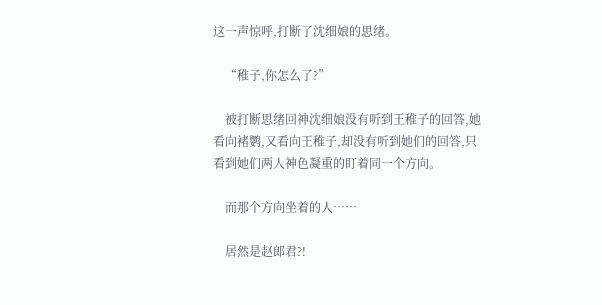这一声惊呼,打断了沈细娘的思绪。

    “稚子,你怎么了?”

    被打断思绪回神沈细娘没有听到王稚子的回答,她看向褚鹦,又看向王稚子,却没有听到她们的回答,只看到她们两人神色凝重的盯着同一个方向。

    而那个方向坐着的人……

    居然是赵郎君?!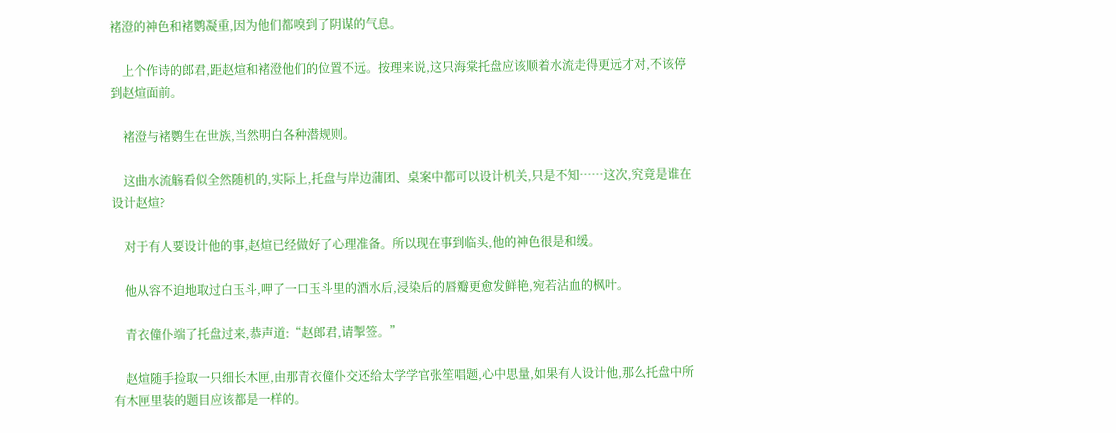褚澄的神色和褚鹦凝重,因为他们都嗅到了阴谋的气息。

    上个作诗的郎君,距赵煊和褚澄他们的位置不远。按理来说,这只海棠托盘应该顺着水流走得更远才对,不该停到赵煊面前。

    褚澄与褚鹦生在世族,当然明白各种潜规则。

    这曲水流觞看似全然随机的,实际上,托盘与岸边蒲团、桌案中都可以设计机关,只是不知……这次,究竟是谁在设计赵煊?

    对于有人要设计他的事,赵煊已经做好了心理准备。所以现在事到临头,他的神色很是和缓。

    他从容不迫地取过白玉斗,呷了一口玉斗里的酒水后,浸染后的唇瓣更愈发鲜艳,宛若沾血的枫叶。

    青衣僮仆端了托盘过来,恭声道:“赵郎君,请掣签。”

    赵煊随手捡取一只细长木匣,由那青衣僮仆交还给太学学官张笙唱题,心中思量,如果有人设计他,那么托盘中所有木匣里装的题目应该都是一样的。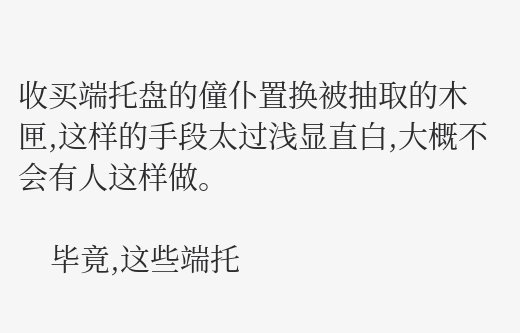收买端托盘的僮仆置换被抽取的木匣,这样的手段太过浅显直白,大概不会有人这样做。

    毕竟,这些端托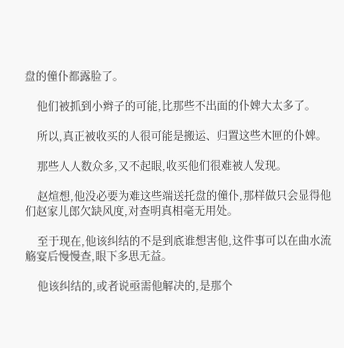盘的僮仆都露脸了。

    他们被抓到小辫子的可能,比那些不出面的仆婢大太多了。

    所以,真正被收买的人很可能是搬运、归置这些木匣的仆婢。

    那些人人数众多,又不起眼,收买他们很难被人发现。

    赵煊想,他没必要为难这些端送托盘的僮仆,那样做只会显得他们赵家儿郎欠缺风度,对查明真相毫无用处。

    至于现在,他该纠结的不是到底谁想害他,这件事可以在曲水流觞宴后慢慢查,眼下多思无益。

    他该纠结的,或者说亟需他解决的,是那个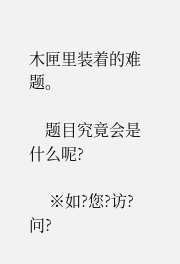木匣里装着的难题。

    题目究竟会是什么呢?

     ※如?您?访?问?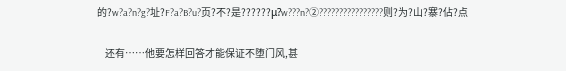的?w?a?n?g?址?F?a?B?u?页?不?是??????μ?w???n?②????????????????则?为?山?寨?佔?点

    还有……他要怎样回答才能保证不堕门风,甚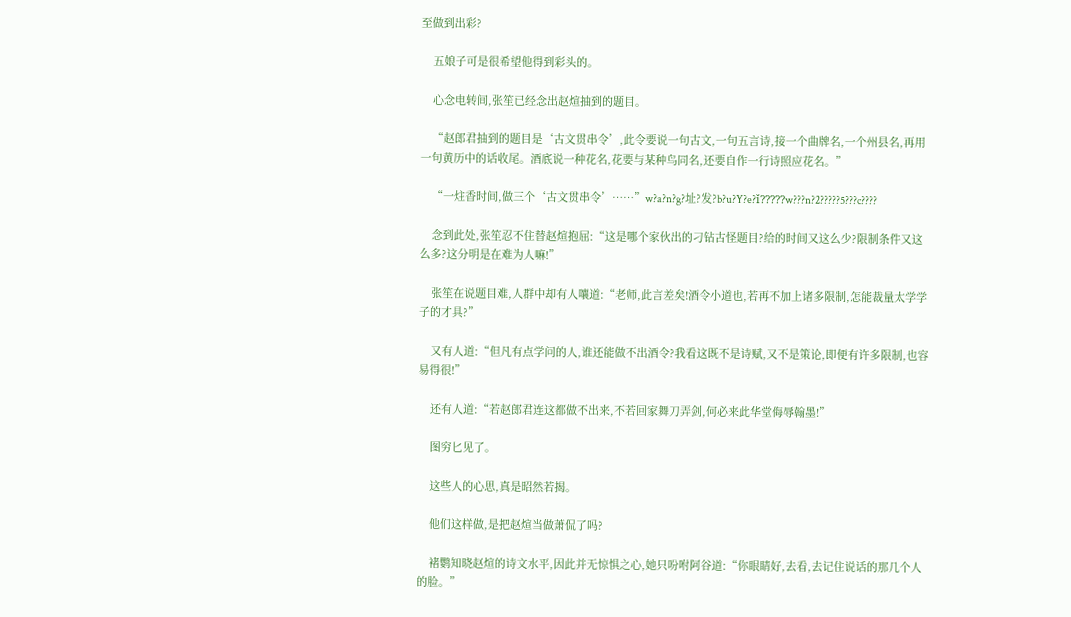至做到出彩?

    五娘子可是很希望他得到彩头的。

    心念电转间,张笙已经念出赵煊抽到的题目。

    “赵郎君抽到的题目是‘古文贯串令’,此令要说一句古文,一句五言诗,接一个曲牌名,一个州县名,再用一句黄历中的话收尾。酒底说一种花名,花要与某种鸟同名,还要自作一行诗照应花名。”

    “一炷香时间,做三个‘古文贯串令’……”w?a?n?g?址?发?b?u?Y?e?ǐ?????w???n?2?????5???c????

    念到此处,张笙忍不住替赵煊抱屈:“这是哪个家伙出的刁钻古怪题目?给的时间又这么少?限制条件又这么多?这分明是在难为人嘛!”

    张笙在说题目难,人群中却有人嚷道:“老师,此言差矣!酒令小道也,若再不加上诸多限制,怎能裁量太学学子的才具?”

    又有人道:“但凡有点学问的人,谁还能做不出酒令?我看这既不是诗赋,又不是策论,即便有许多限制,也容易得很!”

    还有人道:“若赵郎君连这都做不出来,不若回家舞刀弄剑,何必来此华堂侮辱翰墨!”

    图穷匕见了。

    这些人的心思,真是昭然若揭。

    他们这样做,是把赵煊当做萧侃了吗?

    褚鹦知晓赵煊的诗文水平,因此并无惊惧之心,她只吩咐阿谷道:“你眼睛好,去看,去记住说话的那几个人的脸。”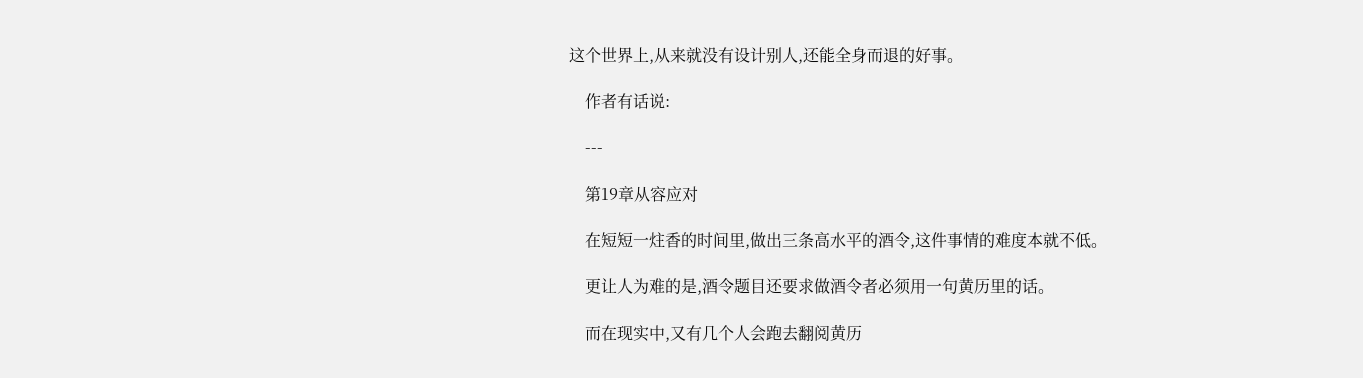这个世界上,从来就没有设计别人,还能全身而退的好事。

    作者有话说:

    ---

    第19章从容应对

    在短短一炷香的时间里,做出三条高水平的酒令,这件事情的难度本就不低。

    更让人为难的是,酒令题目还要求做酒令者必须用一句黄历里的话。

    而在现实中,又有几个人会跑去翻阅黄历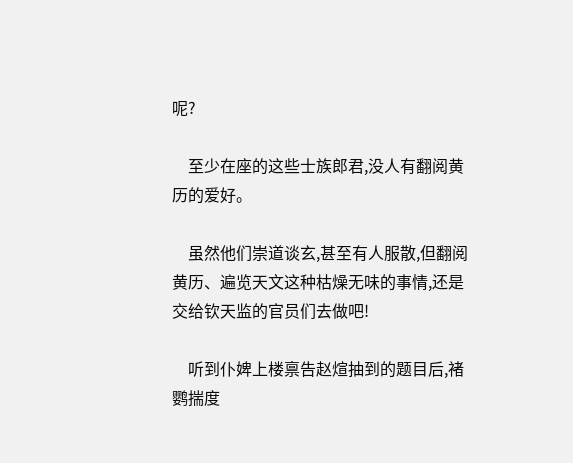呢?

    至少在座的这些士族郎君,没人有翻阅黄历的爱好。

    虽然他们崇道谈玄,甚至有人服散,但翻阅黄历、遍览天文这种枯燥无味的事情,还是交给钦天监的官员们去做吧!

    听到仆婢上楼禀告赵煊抽到的题目后,褚鹦揣度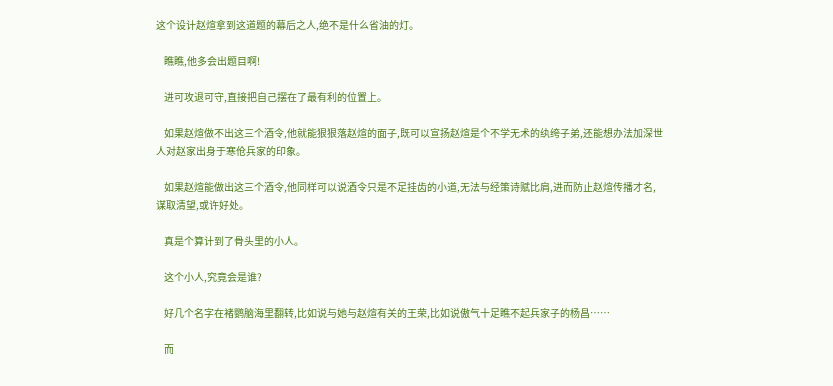这个设计赵煊拿到这道题的幕后之人,绝不是什么省油的灯。

    瞧瞧,他多会出题目啊!

    进可攻退可守,直接把自己摆在了最有利的位置上。

    如果赵煊做不出这三个酒令,他就能狠狠落赵煊的面子,既可以宣扬赵煊是个不学无术的纨绔子弟,还能想办法加深世人对赵家出身于寒伧兵家的印象。

    如果赵煊能做出这三个酒令,他同样可以说酒令只是不足挂齿的小道,无法与经策诗赋比肩,进而防止赵煊传播才名,谋取清望,或许好处。

    真是个算计到了骨头里的小人。

    这个小人,究竟会是谁?

    好几个名字在褚鹦脑海里翻转,比如说与她与赵煊有关的王荣,比如说傲气十足瞧不起兵家子的杨昌……

    而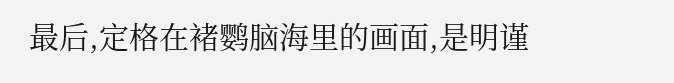最后,定格在褚鹦脑海里的画面,是明谨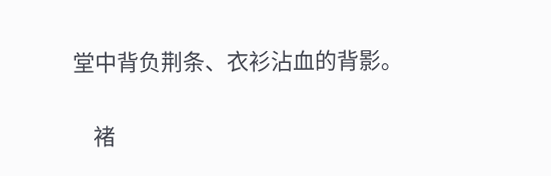堂中背负荆条、衣衫沾血的背影。

    褚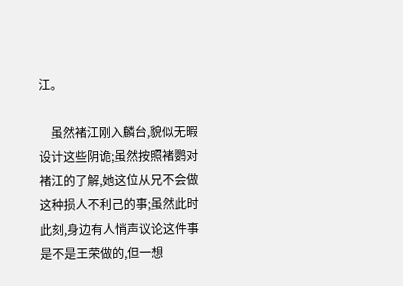江。

    虽然褚江刚入麟台,貌似无暇设计这些阴诡;虽然按照褚鹦对褚江的了解,她这位从兄不会做这种损人不利己的事;虽然此时此刻,身边有人悄声议论这件事是不是王荣做的,但一想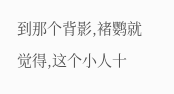到那个背影,褚鹦就觉得,这个小人十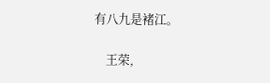有八九是褚江。

    王荣,